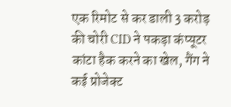एक रिमोट से कर डाली 3 करोड़ की चोरी CID ने पकड़ा कंप्यूटर कांटा हैक करने का खेल, गैंग ने कई प्रोजेक्ट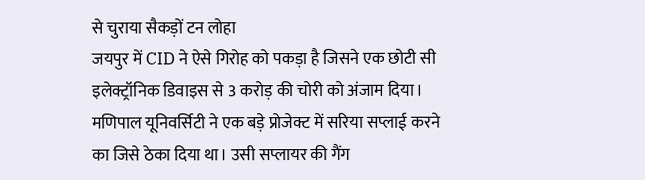से चुराया सैकड़ों टन लोहा
जयपुर में CID ने ऐसे गिरोह को पकड़ा है जिसने एक छोटी सी इलेक्ट्रॉनिक डिवाइस से 3 करोड़ की चोरी को अंजाम दिया।
मणिपाल यूनिवर्सिटी ने एक बड़े प्रोजेक्ट में सरिया सप्लाई करने का जिसे ठेका दिया था। उसी सप्लायर की गैंग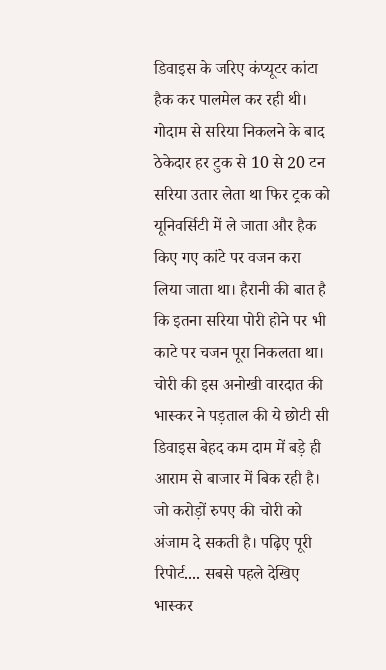डिवाइस के जरिए कंप्यूटर कांटा हैक कर पालमेल कर रही थी। गोदाम से सरिया निकलने के बाद ठेकेदार हर टुक से 10 से 20 टन सरिया उतार लेता था फिर ट्रक को यूनिवर्सिटी में ले जाता और हैक किए गए कांटे पर वजन करा लिया जाता था। हैरानी की बात है कि इतना सरिया पोरी होने पर भी काटे पर चजन पूरा निकलता था। चोरी की इस अनोखी वारदात की भास्कर ने पड़ताल की ये छोटी सी डिवाइस बेहद कम दाम में बड़े ही आराम से बाजार में बिक रही है। जो करोड़ों रुपए की चोरी को अंजाम दे सकती है। पढ़िए पूरी रिपोर्ट.... सबसे पहले देखिए भास्कर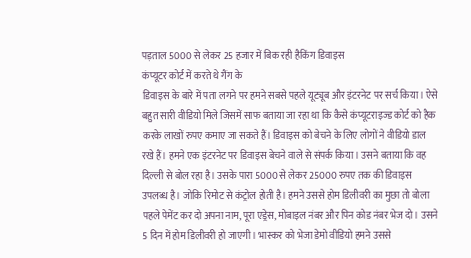पड़ताल 5000 से लेकर 25 हजार में बिक रही हैकिंग डिवाइस
कंप्यूटर कोर्ट में करते थे गैंग के
डिवाइस के बारे में पता लगने पर हमने सबसे पहले यूट्यूब और इंटरनेट पर सर्च किया। ऐसे बहुत सारी वीडियो मिले जिसमें साफ बताया जा रहा था कि कैसे कंप्यूटराइज्ड कोर्ट को हैक करके लाखों रुपए कमाए जा सकते हैं। डिवाइस को बेचने के लिए लोगों ने वीडियो डाल रखे हैं। हमने एक इंटरनेट पर डिवाइस बेचने वाले से संपर्क किया। उसने बताया कि वह दिल्ली से बोल रहा है। उसके पारा 5000 से लेकर 25000 रुपए तक की डिवाइस उपलब्ध है। जोकि रिमोट से कंट्रोल होती है। हमने उससे होम डिलीवरी का मुछा तो बोला पहले पेमेंट कर दो अपना नाम, पूरा एड्रेस, मोबाइल नंबर और पिन कोड नंबर भेज दो। उसने 5 दिन में होम डिलीवरी हो जाएगी। भास्कर को भेजा डेमो वीडियो हमने उससे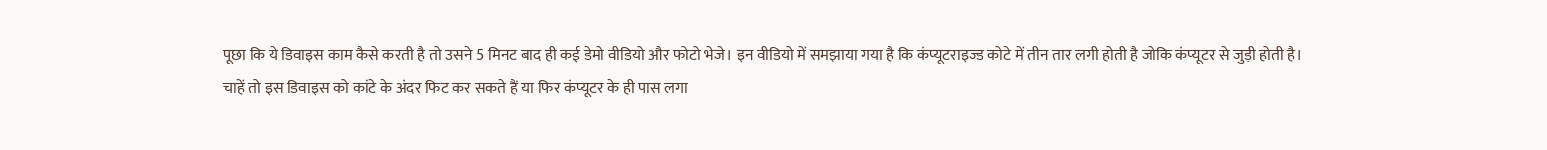पूछा कि ये डिवाइस काम कैसे करती है तो उसने 5 मिनट बाद ही कई डेमो वीडियो और फोटो भेजे। इन वीडियो में समझाया गया है कि कंप्यूटराइज्ड कोटे में तीन तार लगी होती है जोकि कंप्यूटर से जुड़ी होती है।
चाहें तो इस डिवाइस को कांटे के अंदर फिट कर सकते हैं या फिर कंप्यूटर के ही पास लगा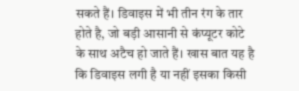सकते हैं। डिवाइस में भी तीन रंग के तार होते है, जो बड़ी आसानी से कंप्यूटर कोटे के साथ अटैच हो जाते हैं। खास बात यह है कि डिवाइस लगी है या नहीं इसका किसी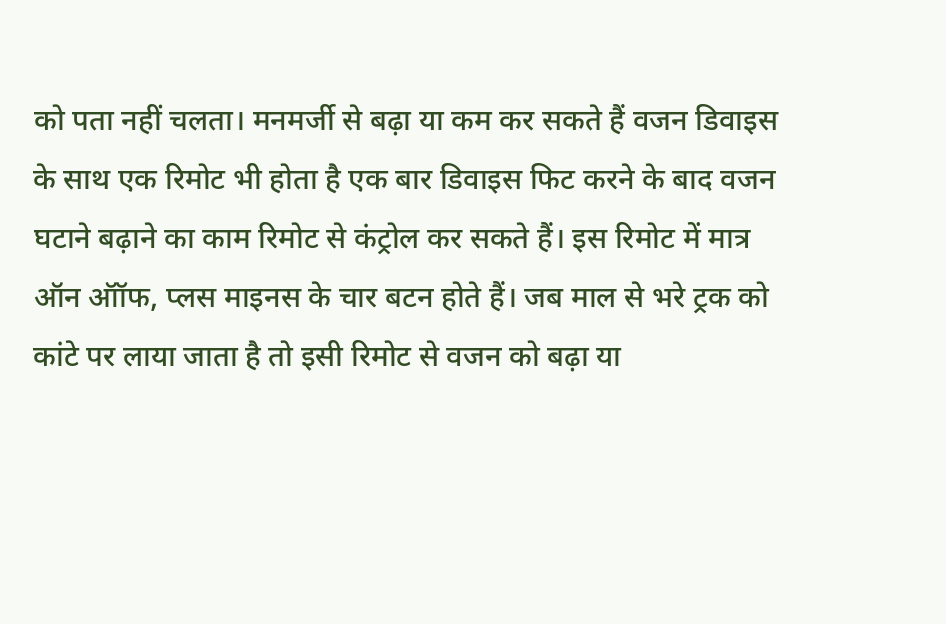को पता नहीं चलता। मनमर्जी से बढ़ा या कम कर सकते हैं वजन डिवाइस के साथ एक रिमोट भी होता है एक बार डिवाइस फिट करने के बाद वजन घटाने बढ़ाने का काम रिमोट से कंट्रोल कर सकते हैं। इस रिमोट में मात्र ऑन ऑॉफ, प्लस माइनस के चार बटन होते हैं। जब माल से भरे ट्रक को कांटे पर लाया जाता है तो इसी रिमोट से वजन को बढ़ा या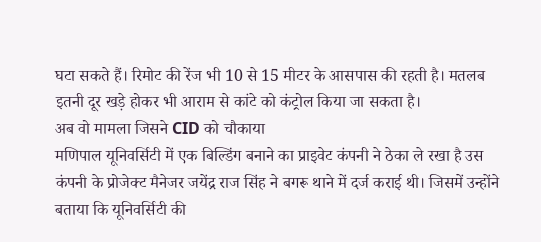घटा सकते हैं। रिमोट की रेंज भी 10 से 15 मीटर के आसपास की रहती है। मतलब इतनी दूर खड़े होकर भी आराम से कांटे को कंट्रोल किया जा सकता है।
अब वो मामला जिसने CID को चौकाया
मणिपाल यूनिवर्सिटी में एक बिल्डिंग बनाने का प्राइवेट कंपनी ने ठेका ले रखा है उस कंपनी के प्रोजेक्ट मैनेजर जयेंद्र राज सिंह ने बगरू थाने में दर्ज कराई थी। जिसमें उन्होंने बताया कि यूनिवर्सिटी की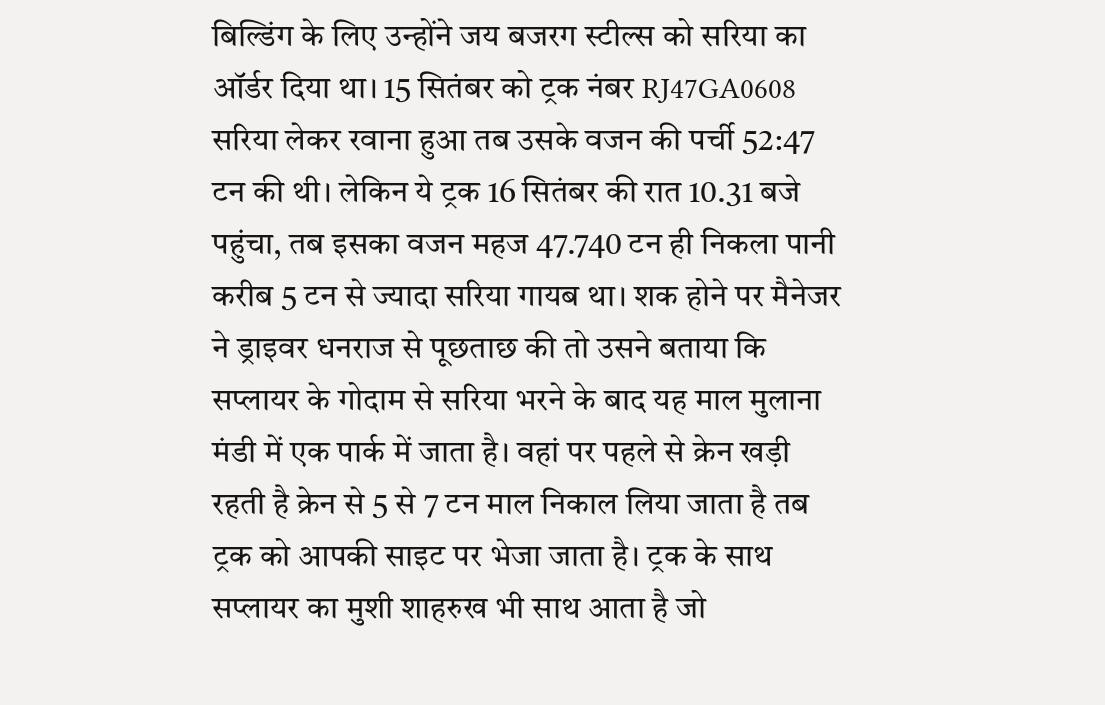बिल्डिंग के लिए उन्होंने जय बजरग स्टील्स को सरिया का ऑर्डर दिया था। 15 सितंबर को ट्रक नंबर RJ47GA0608 सरिया लेकर रवाना हुआ तब उसके वजन की पर्ची 52:47 टन की थी। लेकिन ये ट्रक 16 सितंबर की रात 10.31 बजे पहुंचा, तब इसका वजन महज 47.740 टन ही निकला पानी करीब 5 टन से ज्यादा सरिया गायब था। शक होने पर मैनेजर ने ड्राइवर धनराज से पूछताछ की तो उसने बताया कि सप्लायर के गोदाम से सरिया भरने के बाद यह माल मुलाना मंडी में एक पार्क में जाता है। वहां पर पहले से क्रेन खड़ी रहती है क्रेन से 5 से 7 टन माल निकाल लिया जाता है तब ट्रक को आपकी साइट पर भेजा जाता है। ट्रक के साथ सप्लायर का मुशी शाहरुख भी साथ आता है जो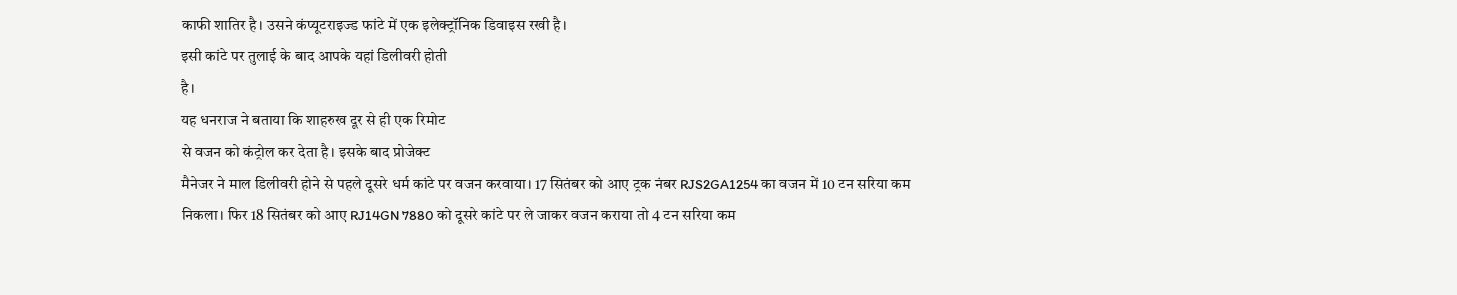काफी शातिर है। उसने कंप्यूटराइज्ड फांटे में एक इलेक्ट्रॉनिक डिवाइस रखी है।
इसी कांटे पर तुलाई के बाद आपके यहां डिलीवरी होती
है।
यह धनराज ने बताया कि शाहरुख दूर से ही एक रिमोट
से वजन को कंट्रोल कर देता है। इसके बाद प्रोजेक्ट
मैनेजर ने माल डिलीवरी होने से पहले दूसरे धर्म कांटे पर वजन करवाया। 17 सितंबर को आए ट्रक नंबर RJS2GA1254 का वजन में 10 टन सरिया कम निकला। फिर 18 सितंबर को आए RJ14GN 7880 को दूसरे कांटे पर ले जाकर वजन कराया तो 4 टन सरिया कम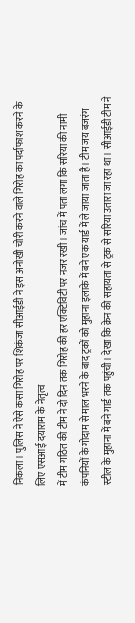निकला। पुलिस ने ऐसे कसा गिरोह पर शिकंजा सीआईडी ने इस अनोखी चोरी करने वाले गिरोह का पर्दाफाश करने के लिए एसआई दयाराम के नेतृत्व
में टीम गठित की टीम ने दो दिन तक गिरोह की हर एक्टिविटी पर नजर रखी। जांच में पता लगा कि सरिया की नामी कंपनियों के गोदाम से माल भरने के बाद ट्रकों को मुहाना इलाके में बने एक यार्ड में ले जाया जाता है। टीम जय बजरंग स्टील के मुहाना में बने गार्ड तक पहुंची। देखा कि क्रेन की सहायता से ट्रक से सरिया उतारा जा रहा था। सीआईडी टीम ने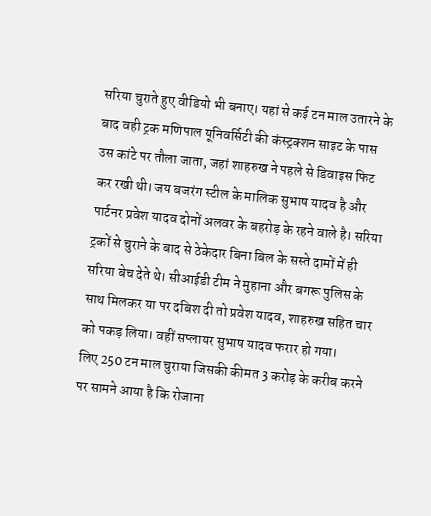सरिया चुराते हुए वीडियो भी बनाए। यहां से कई टन माल उतारने के बाद वही ट्रक मणिपाल यूनिवर्सिटी की कंस्ट्रक्शन साइट के पास उस कांटे पर तौला जाता, जहां शाहरुख ने पहले से डिवाइस फिट कर रखी थी। जय बजरंग स्टील के मालिक सुभाष यादव है और पार्टनर प्रवेश यादव दोनों अलवर के बहरोड़ के रहने वाले है। सरिया ट्रकों से चुराने के बाद से ठेकेदार बिना बिल के सस्ते दामों में ही सरिया बेच देते थे। सीआईडी टीम ने मुहाना और बगरू पुलिस के साथ मिलकर या पर दबिश दी तो प्रवेश यादव, शाहरुख सहित चार को पकड़ लिया। वहीं सप्लायर सुभाष यादव फरार हो गया।
लिए 250 टन माल चुराया जिसकी कीमत 3 करोड़ के करीब करने पर सामने आया है कि रोजाना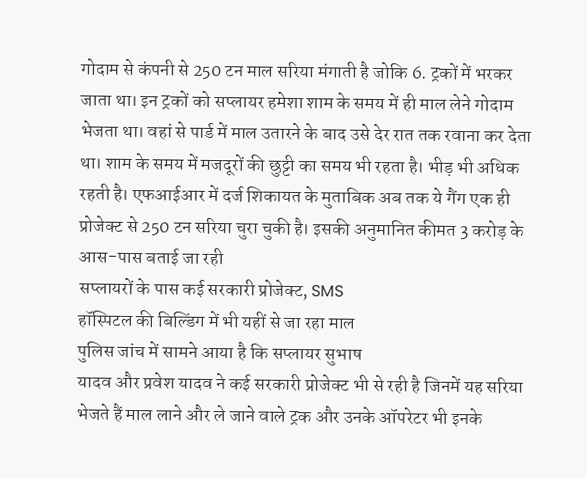गोदाम से कंपनी से 250 टन माल सरिया मंगाती है जोकि 6. ट्रकों में भरकर जाता था। इन ट्रकों को सप्लायर हमेशा शाम के समय में ही माल लेने गोदाम भेजता था। वहां से पार्ड में माल उतारने के बाद उसे देर रात तक रवाना कर देता था। शाम के समय में मजदूरों की छुट्टी का समय भी रहता है। भीड़ भी अधिक रहती है। एफआईआर में दर्ज शिकायत के मुताबिक अब तक ये गैंग एक ही प्रोजेक्ट से 250 टन सरिया चुरा चुकी है। इसकी अनुमानित कीमत 3 करोड़ के आस-पास बताई जा रही
सप्लायरों के पास कई सरकारी प्रोजेक्ट, SMS
हॉस्पिटल की बिल्डिंग में भी यहीं से जा रहा माल
पुलिस जांच में सामने आया है कि सप्लायर सुभाष
यादव और प्रवेश यादव ने कई सरकारी प्रोजेक्ट भी से रही है जिनमें यह सरिया भेजते हैं माल लाने और ले जाने वाले ट्रक और उनके ऑपरेटर भी इनके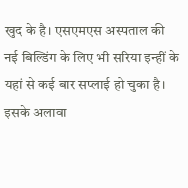खुद के है। एसएमएस अस्पताल की नई बिल्डिंग के लिए भी सरिया इन्हीं के यहां से कई बार सप्लाई हो चुका है। इसके अलावा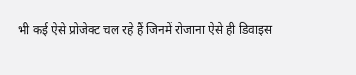भी कई ऐसे प्रोजेक्ट चल रहे हैं जिनमें रोजाना ऐसे ही डिवाइस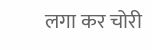लगा कर चोरी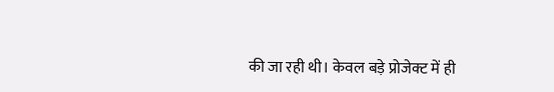की जा रही थी। केवल बड़े प्रोजेक्ट में ही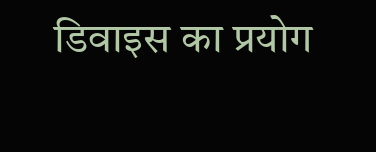डिवाइस का प्रयोग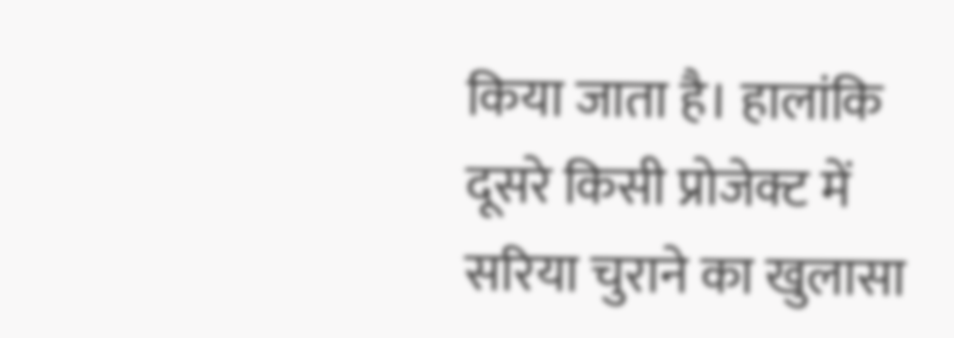किया जाता है। हालांकि दूसरे किसी प्रोजेक्ट में सरिया चुराने का खुलासा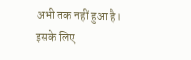अभी तक नहीं हुआ है। इसके लिए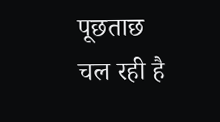पूछताछ
चल रही है